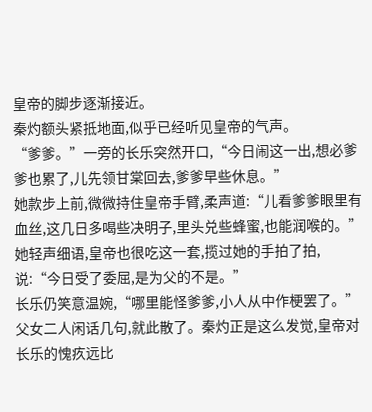皇帝的脚步逐渐接近。
秦灼额头紧抵地面,似乎已经听见皇帝的气声。
“爹爹。”一旁的长乐突然开口,“今日闹这一出,想必爹爹也累了,儿先领甘棠回去,爹爹早些休息。”
她款步上前,微微持住皇帝手臂,柔声道:“儿看爹爹眼里有血丝,这几日多喝些决明子,里头兑些蜂蜜,也能润喉的。”
她轻声细语,皇帝也很吃这一套,揽过她的手拍了拍,说:“今日受了委屈,是为父的不是。”
长乐仍笑意温婉,“哪里能怪爹爹,小人从中作梗罢了。”
父女二人闲话几句,就此散了。秦灼正是这么发觉,皇帝对长乐的愧疚远比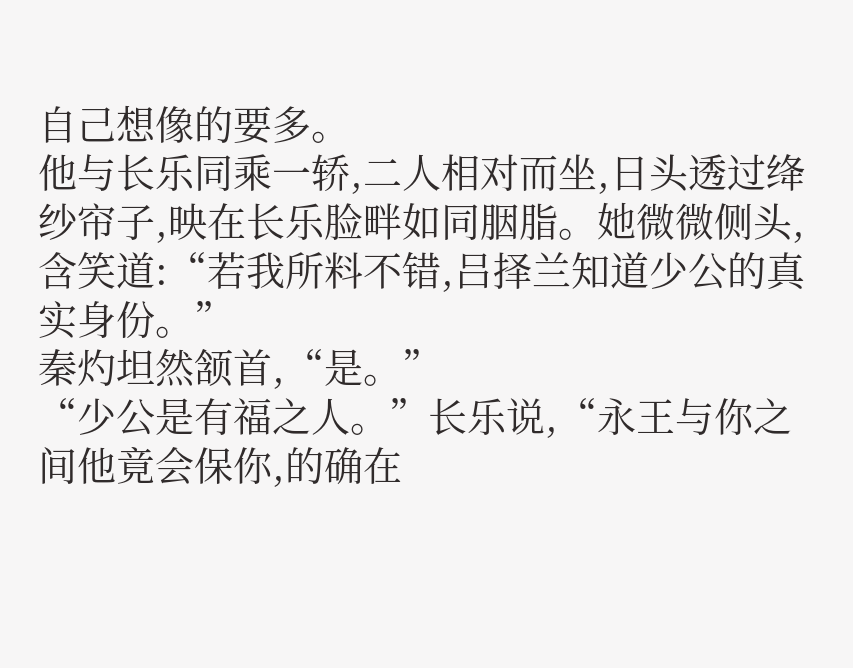自己想像的要多。
他与长乐同乘一轿,二人相对而坐,日头透过绛纱帘子,映在长乐脸畔如同胭脂。她微微侧头,含笑道:“若我所料不错,吕择兰知道少公的真实身份。”
秦灼坦然颔首,“是。”
“少公是有福之人。”长乐说,“永王与你之间他竟会保你,的确在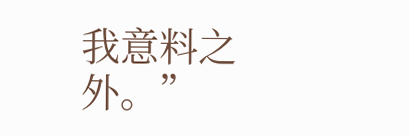我意料之外。”